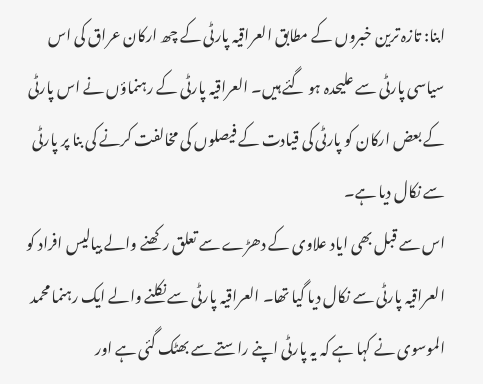ابنا: تازہ ترین خبروں کے مطابق العراقیہ پارٹی کے چھ ارکان عراق کی اس سیاسی پارٹی سے علیحدہ ہو گئے ہیں۔ العراقیہ پارٹی کے رہنماؤں نے اس پارٹی کے بعض ارکان کو پارٹی کی قیادت کے فیصلوں کی مخالفت کرنے کی بنا پر پارٹی سے نکال دیا ہے۔
اس سے قبل بھی ایاد علاوی کے دھڑے سے تعلق رکھنے والے بیالیس افراد کو العراقیہ پارٹی سے نکال دیا گيا تھا۔ العراقیہ پارٹی سے نکلنے والے ایک رہنما محمد الموسوی نے کہا ہے کہ یہ پارٹی اپنے راستے سے بھٹک گئی ہے اور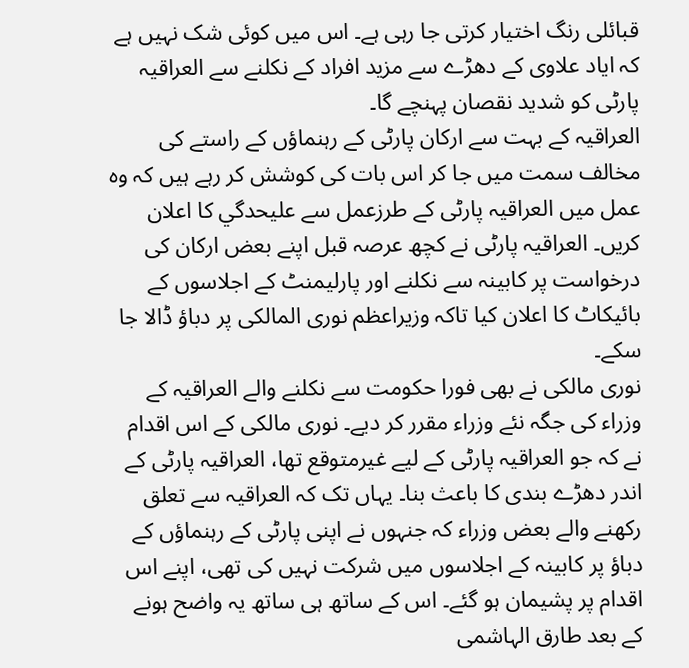قبائلی رنگ اختیار کرتی جا رہی ہے۔ اس میں کوئی شک نہیں ہے کہ ایاد علاوی کے دھڑے سے مزید افراد کے نکلنے سے العراقیہ پارٹی کو شدید نقصان پہنچے گا۔
العراقیہ کے بہت سے ارکان پارٹی کے رہنماؤں کے راستے کی مخالف سمت میں جا کر اس بات کی کوشش کر رہے ہیں کہ وہ عمل میں العراقیہ پارٹی کے طرزعمل سے علیحدگي کا اعلان کریں۔ العراقیہ پارٹی نے کچھ عرصہ قبل اپنے بعض ارکان کی درخواست پر کابینہ سے نکلنے اور پارلیمنٹ کے اجلاسوں کے بائیکاٹ کا اعلان کیا تاکہ وزیراعظم نوری المالکی پر دباؤ ڈالا جا سکے۔
نوری مالکی نے بھی فورا حکومت سے نکلنے والے العراقیہ کے وزراء کی جگہ نئے وزراء مقرر کر دیے۔ نوری مالکی کے اس اقدام نے کہ جو العراقیہ پارٹی کے لیے غیرمتوقع تھا، العراقیہ پارٹی کے اندر دھڑے بندی کا باعث بنا۔ یہاں تک کہ العراقیہ سے تعلق رکھنے والے بعض وزراء کہ جنہوں نے اپنی پارٹی کے رہنماؤں کے دباؤ پر کابینہ کے اجلاسوں میں شرکت نہیں کی تھی، اپنے اس اقدام پر پشیمان ہو گئے۔ اس کے ساتھ ہی ساتھ یہ واضح ہونے کے بعد طارق الہاشمی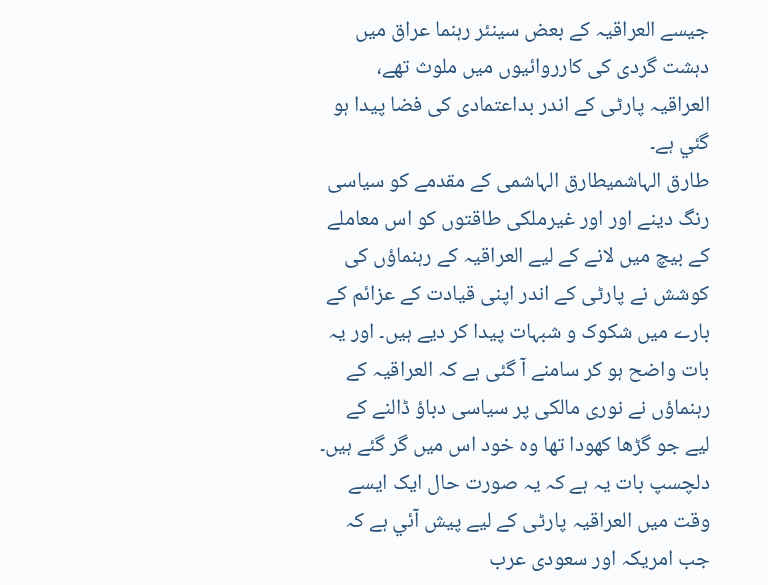جیسے العراقیہ کے بعض سینئر رہنما عراق میں دہشت گردی کی کارروائیوں میں ملوث تھے، العراقیہ پارٹی کے اندر بداعتمادی کی فضا پیدا ہو گئي ہے۔
طارق الہاشمیطارق الہاشمی کے مقدمے کو سیاسی رنگ دینے اور اور غیرملکی طاقتوں کو اس معاملے کے بیچ میں لانے کے لیے العراقیہ کے رہنماؤں کی کوشش نے پارٹی کے اندر اپنی قیادت کے عزائم کے بارے میں شکوک و شبہات پیدا کر دیے ہیں۔ اور یہ بات واضح ہو کر سامنے آ گئی ہے کہ العراقیہ کے رہنماؤں نے نوری مالکی پر سیاسی دباؤ ڈالنے کے لیے جو گڑھا کھودا تھا وہ خود اس میں گر گئے ہیں۔
دلچسپ بات یہ ہے کہ یہ صورت حال ایک ایسے وقت میں العراقیہ پارٹی کے لیے پیش آئي ہے کہ جب امریکہ اور سعودی عرب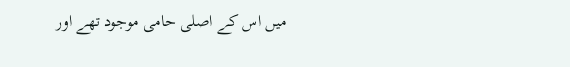میں اس کے اصلی حامی موجود تھے اور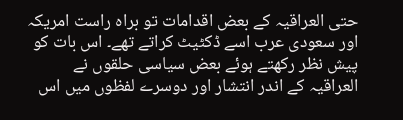حتی العراقیہ کے بعض اقدامات تو براہ راست امریکہ اور سعودی عرب اسے ڈکٹیٹ کراتے تھے۔ اس بات کو پیش نظر رکھتے ہوئے بعض سیاسی حلقوں نے العراقیہ کے اندر انتشار اور دوسرے لفظوں میں اس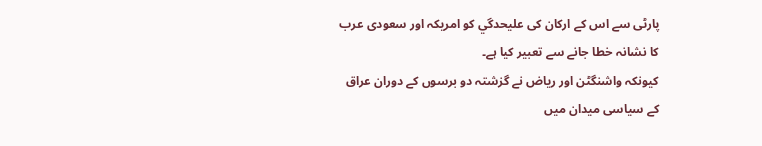پارٹی سے اس کے ارکان کی علیحدگي کو امریکہ اور سعودی عرب کا نشانہ خطا جانے سے تعبیر کیا ہے۔
کیونکہ واشنگٹن اور ریاض نے گزشتہ دو برسوں کے دوران عراق کے سیاسی میدان میں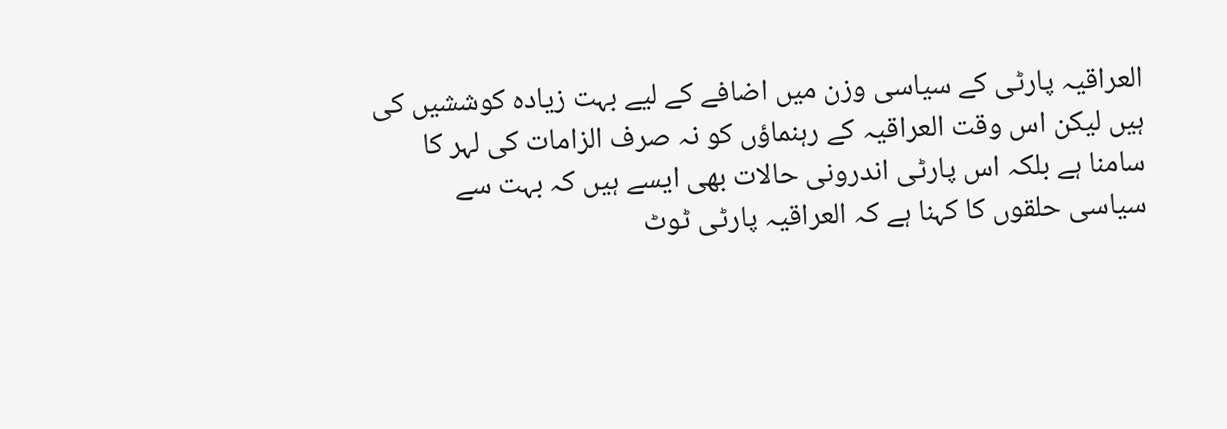العراقیہ پارٹی کے سیاسی وزن میں اضافے کے لیے بہت زیادہ کوششیں کی ہیں لیکن اس وقت العراقیہ کے رہنماؤں کو نہ صرف الزامات کی لہر کا سامنا ہے بلکہ اس پارٹی اندرونی حالات بھی ایسے ہیں کہ بہت سے سیاسی حلقوں کا کہنا ہے کہ العراقیہ پارٹی ٹوٹ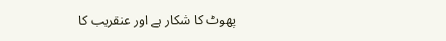پھوٹ کا شکار ہے اور عنقریب کا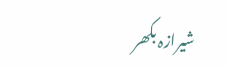شیرازہ بکھر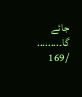جائے گا۔........ /169